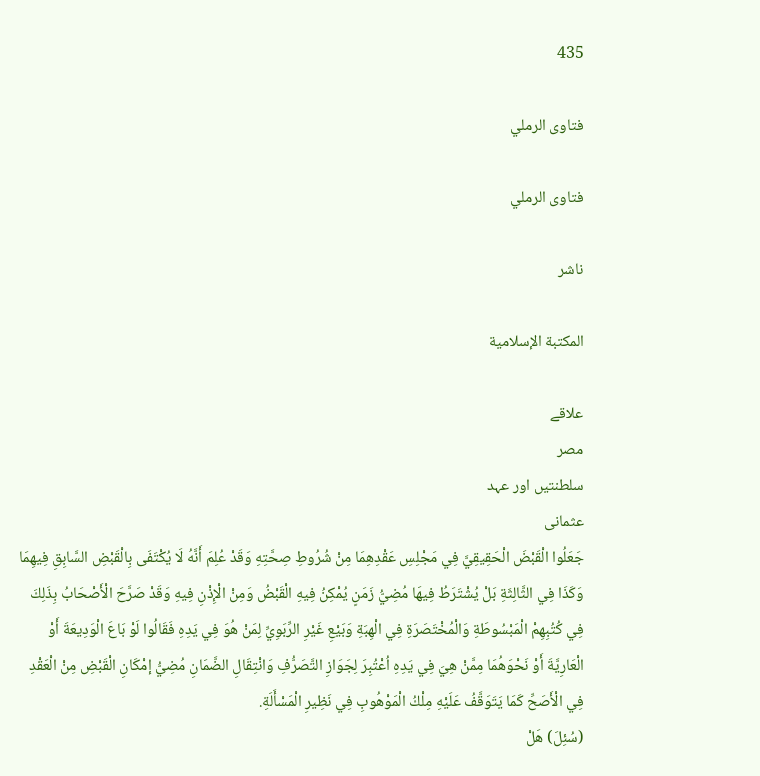435

فتاوى الرملي

فتاوى الرملي

ناشر

المكتبة الإسلامية

علاقے
مصر
سلطنتیں اور عہد
عثمانی
جَعَلُوا الْقَبْضَ الْحَقِيقِيَّ فِي مَجْلِسِ عَقْدِهِمَا مِنْ شُرُوطِ صِحَّتِهِ وَقَدْ عُلِمَ أَنَّهُ لَا يُكْتَفَى بِالْقَبْضِ السَّابِقِ فِيهِمَا وَكَذَا فِي الثَّالِثَةِ بَلْ يُشْتَرَطُ فِيهَا مُضِيُّ زَمَنٍ يُمْكِنُ فِيهِ الْقَبْضُ وَمِنْ الْإِذْنِ فِيهِ وَقَدْ صَرَّحَ الْأَصْحَابُ بِذَلِكَ فِي كُتُبِهِمْ الْمَبْسُوطَةِ وَالْمُخْتَصَرَةِ فِي الْهِبَةِ وَبَيْعِ غَيْرِ الرِّبَوِيِّ لِمَنْ هُوَ فِي يَدِهِ فَقَالُوا لَوْ بَاعَ الْوَدِيعَةَ أَوْ الْعَارِيَّةَ أَوْ نَحْوَهُمَا مِمَّنْ هِيَ فِي يَدِهِ اُعْتُبِرَ لِجَوَازِ التَّصَرُّفِ وَانْتِقَالِ الضَّمَانِ مُضِيُّ إمْكَانِ الْقَبْضِ مِنْ الْعَقْدِ فِي الْأَصَحِّ كَمَا يَتَوَقَّفُ عَلَيْهِ مِلْكُ الْمَوْهُوبِ فِي نَظِيرِ الْمَسْأَلَةِ.
(سُئِلَ) هَلْ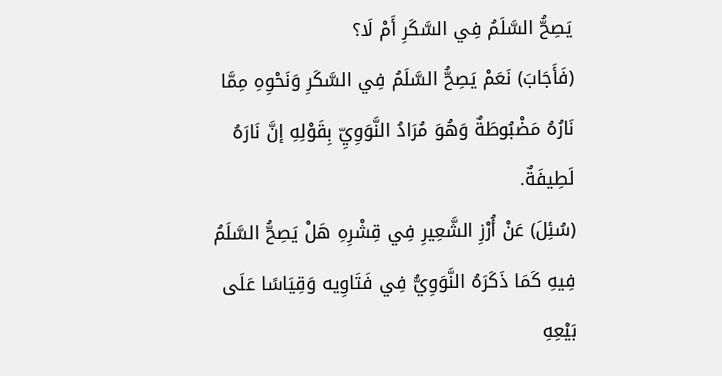يَصِحُّ السَّلَمُ فِي السَّكَرِ أَمْ لَا؟
(فَأَجَابَ) نَعَمْ يَصِحُّ السَّلَمُ فِي السَّكَرِ وَنَحْوِهِ مِمَّا نَارُهُ مَضْبُوطَةٌ وَهُوَ مُرَادُ النَّوَوِيِّ بِقَوْلِهِ إنَّ نَارَهُ لَطِيفَةٌ.
(سُئِلَ) عَنْ أُرْزِ الشَّعِيرِ فِي قِشْرِهِ هَلْ يَصِحُّ السَّلَمُ فِيهِ كَمَا ذَكَرَهُ النَّوَوِيُّ فِي فَتَاوِيه وَقِيَاسًا عَلَى بَيْعِهِ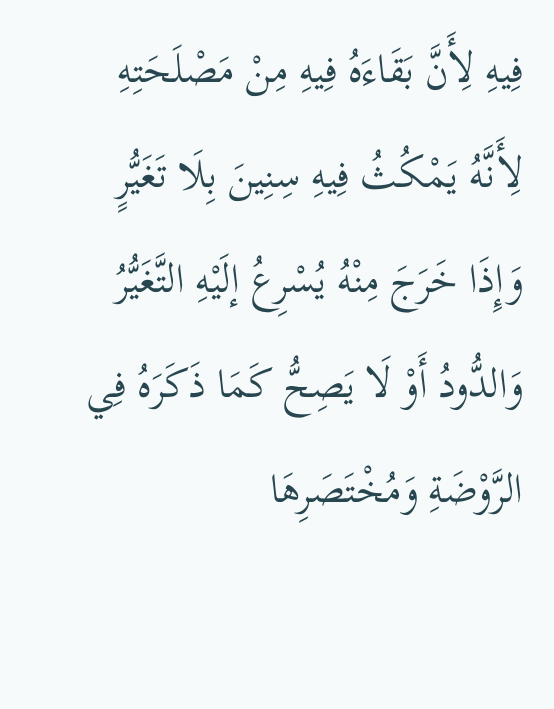فِيهِ لِأَنَّ بَقَاءَهُ فِيهِ مِنْ مَصْلَحَتِهِ لِأَنَّهُ يَمْكُثُ فِيهِ سِنِينَ بِلَا تَغَيُّرٍ وَإِذَا خَرَجَ مِنْهُ يُسْرِعُ إلَيْهِ التَّغَيُّرُ وَالدُّودُ أَوْ لَا يَصِحُّ كَمَا ذَكَرَهُ فِي الرَّوْضَةِ وَمُخْتَصَرِهَا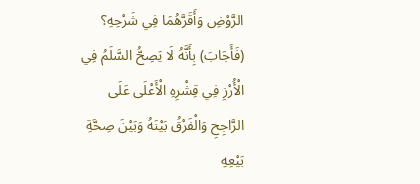الرَّوْضِ وَأَقَرَّهُمَا فِي شَرْحِهِ؟
(فَأَجَابَ) بِأَنَّهُ لَا يَصِحُّ السَّلَمُ فِي الْأُرْزِ فِي قِشْرِهِ الْأَعْلَى عَلَى الرَّاجِحِ وَالْفَرْقُ بَيْنَهُ وَبَيْنَ صِحَّةِ بَيْعِهِ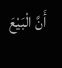أَنَّ الْبَيْعَ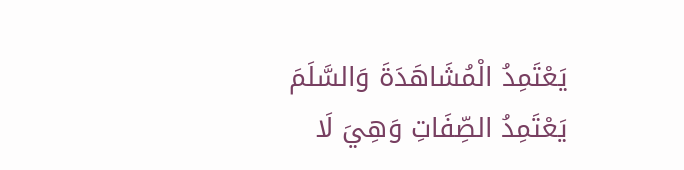يَعْتَمِدُ الْمُشَاهَدَةَ وَالسَّلَمَ يَعْتَمِدُ الصِّفَاتِ وَهِيَ لَا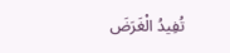تُفِيدُ الْغَرَضَ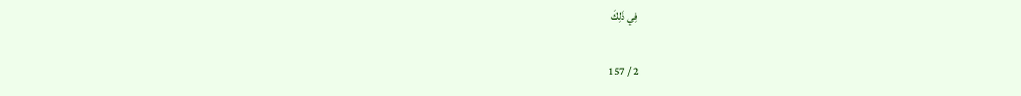فِي ذَلِكَ

2 / 157